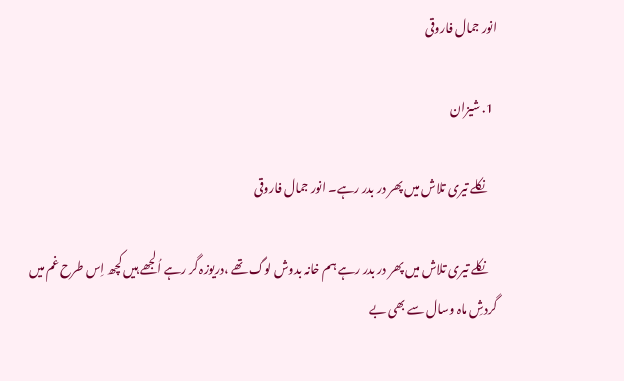انور جمال فاروقی

  1. شیزان

    نکلے تیری تلاش میں پھر در بدر رہے۔ انور جمال فاروقی

    نکلے تیری تلاش میں پھر در بدر رہے ہم خانہ بدوش لوگ تھے ،دریوزہ گر رہے اُلجھے ہیں کچھ اِس طرح غم میں گردشِ ماہ وسال سے بھی بے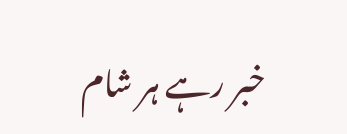خبر رہے ہر شام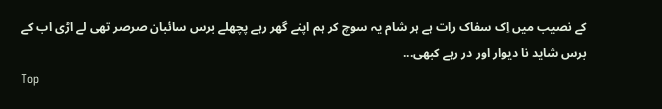کے نصیب میں اِک سفاک رات ہے ہر شام یہ سوچ کر ہم اپنے گھر رہے پچھلے برس سائبان صرصر تھی لے اڑی اب کے برس شاید نا دیوار اور در رہے کبھی...
Top